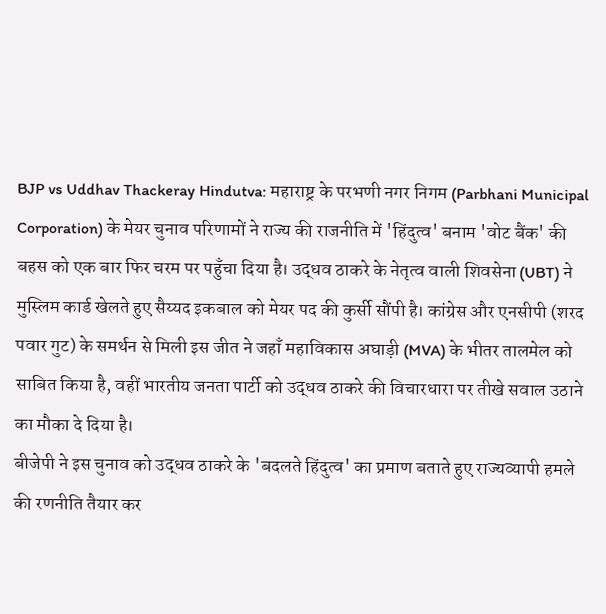BJP vs Uddhav Thackeray Hindutva: महाराष्ट्र के परभणी नगर निगम (Parbhani Municipal Corporation) के मेयर चुनाव परिणामों ने राज्य की राजनीति में 'हिंदुत्व' बनाम 'वोट बैंक' की बहस को एक बार फिर चरम पर पहुँचा दिया है। उद्धव ठाकरे के नेतृत्व वाली शिवसेना (UBT) ने मुस्लिम कार्ड खेलते हुए सैय्यद इकबाल को मेयर पद की कुर्सी सौंपी है। कांग्रेस और एनसीपी (शरद पवार गुट) के समर्थन से मिली इस जीत ने जहाँ महाविकास अघाड़ी (MVA) के भीतर तालमेल को साबित किया है, वहीं भारतीय जनता पार्टी को उद्धव ठाकरे की विचारधारा पर तीखे सवाल उठाने का मौका दे दिया है।
बीजेपी ने इस चुनाव को उद्धव ठाकरे के 'बदलते हिंदुत्व' का प्रमाण बताते हुए राज्यव्यापी हमले की रणनीति तैयार कर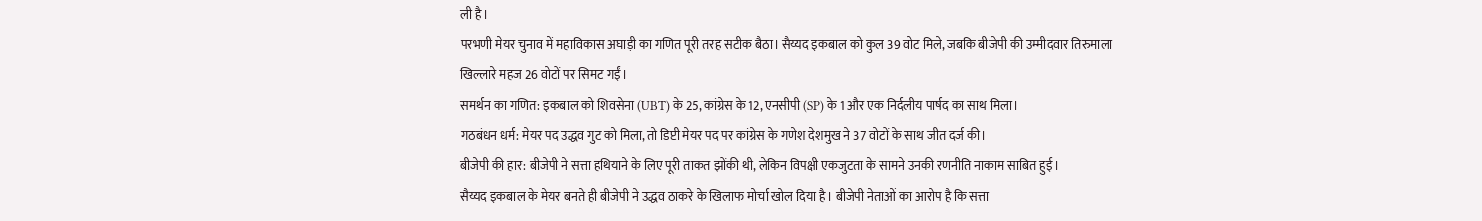ली है।
परभणी मेयर चुनाव में महाविकास अघाड़ी का गणित पूरी तरह सटीक बैठा। सैय्यद इकबाल को कुल 39 वोट मिले, जबकि बीजेपी की उम्मीदवार तिरुमाला खिल्लारे महज 26 वोटों पर सिमट गईं।
समर्थन का गणित: इकबाल को शिवसेना (UBT) के 25, कांग्रेस के 12, एनसीपी (SP) के 1 और एक निर्दलीय पार्षद का साथ मिला।
गठबंधन धर्म: मेयर पद उद्धव गुट को मिला, तो डिप्टी मेयर पद पर कांग्रेस के गणेश देशमुख ने 37 वोटों के साथ जीत दर्ज की।
बीजेपी की हार: बीजेपी ने सत्ता हथियाने के लिए पूरी ताकत झोंकी थी, लेकिन विपक्षी एकजुटता के सामने उनकी रणनीति नाकाम साबित हुई।
सैय्यद इकबाल के मेयर बनते ही बीजेपी ने उद्धव ठाकरे के खिलाफ मोर्चा खोल दिया है। बीजेपी नेताओं का आरोप है कि सत्ता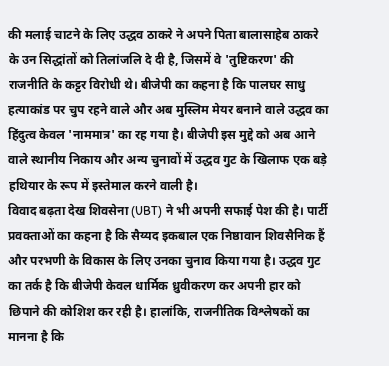की मलाई चाटने के लिए उद्धव ठाकरे ने अपने पिता बालासाहेब ठाकरे के उन सिद्धांतों को तिलांजलि दे दी है, जिसमें वे 'तुष्टिकरण' की राजनीति के कट्टर विरोधी थे। बीजेपी का कहना है कि पालघर साधु हत्याकांड पर चुप रहने वाले और अब मुस्लिम मेयर बनाने वाले उद्धव का हिंदुत्व केवल 'नाममात्र' का रह गया है। बीजेपी इस मुद्दे को अब आने वाले स्थानीय निकाय और अन्य चुनावों में उद्धव गुट के खिलाफ एक बड़े हथियार के रूप में इस्तेमाल करने वाली है।
विवाद बढ़ता देख शिवसेना (UBT) ने भी अपनी सफाई पेश की है। पार्टी प्रवक्ताओं का कहना है कि सैय्यद इकबाल एक निष्ठावान शिवसैनिक हैं और परभणी के विकास के लिए उनका चुनाव किया गया है। उद्धव गुट का तर्क है कि बीजेपी केवल धार्मिक ध्रुवीकरण कर अपनी हार को छिपाने की कोशिश कर रही है। हालांकि, राजनीतिक विश्लेषकों का मानना है कि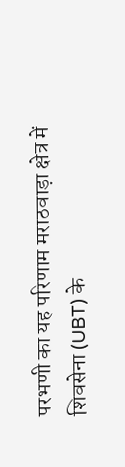परभणी का यह परिणाम मराठवाड़ा क्षेत्र में शिवसेना (UBT) के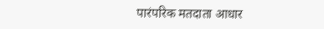पारंपरिक मतदाता आधार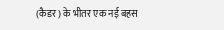(कैडर) के भीतर एक नई बहस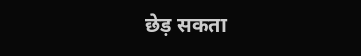छेड़ सकता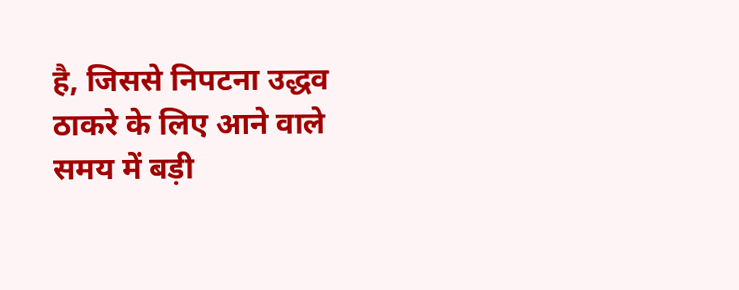है, जिससे निपटना उद्धव ठाकरे के लिए आने वाले समय में बड़ी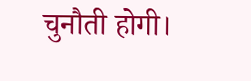चुनौती होगी।